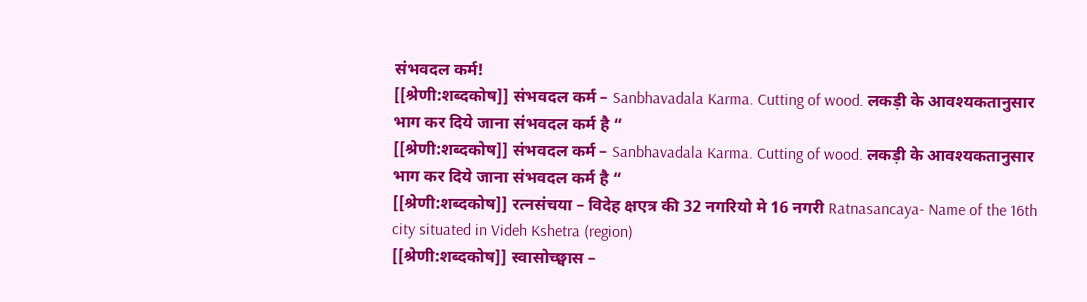संभवदल कर्म!
[[श्रेणी:शब्दकोष]] संभवदल कर्म – Sanbhavadala Karma. Cutting of wood. लकड़ी के आवश्यकतानुसार भाग कर दिये जाना संभवदल कर्म है “
[[श्रेणी:शब्दकोष]] संभवदल कर्म – Sanbhavadala Karma. Cutting of wood. लकड़ी के आवश्यकतानुसार भाग कर दिये जाना संभवदल कर्म है “
[[श्रेणी:शब्दकोष]] रत्नसंचया – विदेह क्षएत्र की 32 नगरियो मे 16 नगरी Ratnasancaya- Name of the 16th city situated in Videh Kshetra (region)
[[श्रेणी:शब्दकोष]] स्वासोच्छ्वास –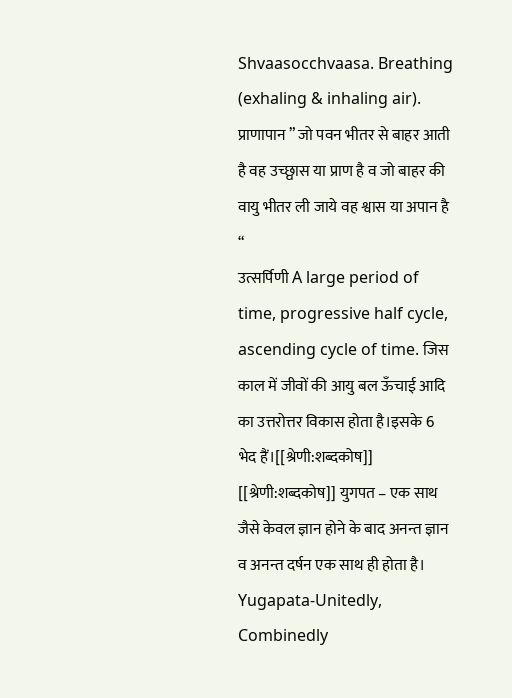Shvaasocchvaasa. Breathing (exhaling & inhaling air). प्राणापान ” जो पवन भीतर से बाहर आती है वह उच्छ्वास या प्राण है व जो बाहर की वायु भीतर ली जाये वह श्वास या अपान है “
उत्सर्पिणी A large period of time, progressive half cycle, ascending cycle of time. जिस काल में जीवों की आयु बल ऊँचाई आदि का उत्तरोत्तर विकास होता है।इसके 6 भेद हैं।[[श्रेणी:शब्दकोष]]
[[श्रेणी:शब्दकोष]] युगपत – एक साथ जैसे केवल ज्ञान होने के बाद अनन्त ज्ञान व अनन्त दर्षन एक साथ ही होता है। Yugapata-Unitedly, Combinedly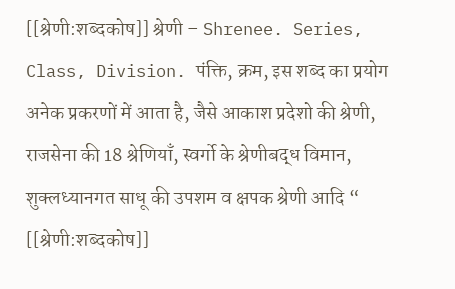[[श्रेणी:शब्दकोष]] श्रेणी – Shrenee. Series, Class, Division. पंक्ति, क्रम, इस शब्द का प्रयोग अनेक प्रकरणों में आता है, जैसे आकाश प्रदेशो की श्रेणी, राजसेना की 18 श्रेणियाँ, स्वर्गो के श्रेणीबद्ध विमान, शुक्लध्यानगत साधू की उपशम व क्षपक श्रेणी आदि “
[[श्रेणी:शब्दकोष]]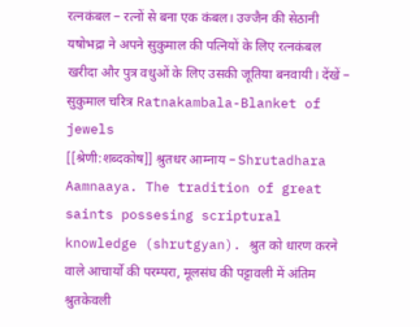रत्नकंबल – रत्नों से बना एक कंबल। उज्जैन की सेठानी यषोभद्रा ने अपने सुकुमाल की पत्नियों के लिए रत्नकंबल खरीदा और पुत्र वधुओं के लिए उसकी जूतिया बनवायी। देंखें – सुकुमाल चरित्र Ratnakambala-Blanket of jewels
[[श्रेणी:शब्दकोष]] श्रुतधर आम्नाय – Shrutadhara Aamnaaya. The tradition of great saints possesing scriptural knowledge (shrutgyan). श्रुत को धारण करने वाले आचार्यो की परम्परा, मूलसंघ की पट्टावली में अंतिम श्रुतकेवली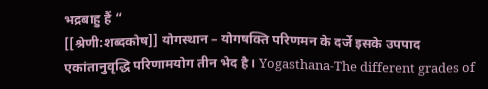भद्रबाहु हैं “
[[श्रेणी:शब्दकोष]] योगस्थान – योगषक्ति परिणमन के दर्जे इसके उपपाद एकांतानुवृद्धि परिणामयोग तीन भेद है। Yogasthana-The different grades of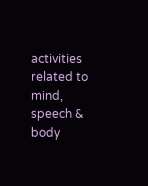activities related to mind, speech & body